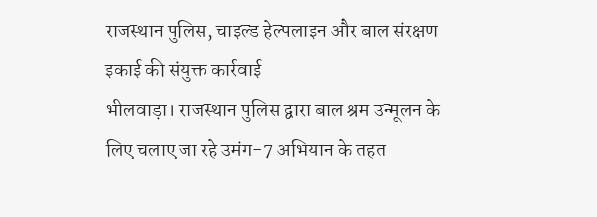राजस्थान पुलिस, चाइल्ड हेल्पलाइन और बाल संरक्षण इकाई की संयुक्त कार्रवाई
भीलवाड़ा। राजस्थान पुलिस द्वारा बाल श्रम उन्मूलन के लिए चलाए जा रहे उमंग-7 अभियान के तहत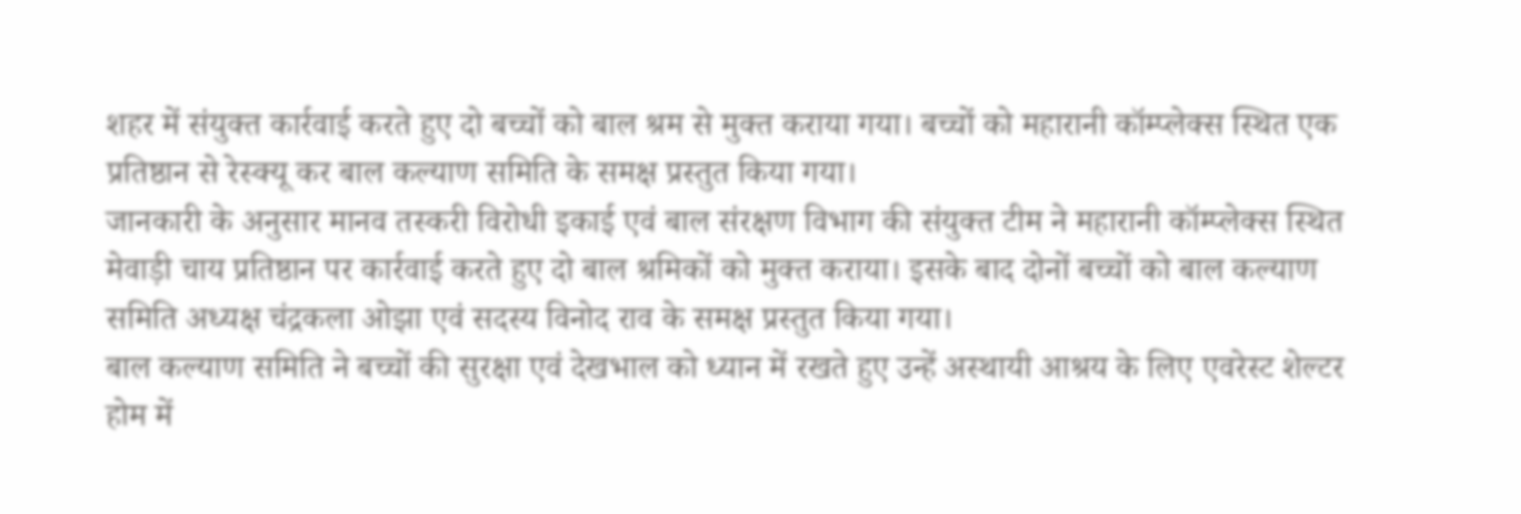शहर में संयुक्त कार्रवाई करते हुए दो बच्चों को बाल श्रम से मुक्त कराया गया। बच्चों को महारानी कॉम्प्लेक्स स्थित एक प्रतिष्ठान से रेस्क्यू कर बाल कल्याण समिति के समक्ष प्रस्तुत किया गया।
जानकारी के अनुसार मानव तस्करी विरोधी इकाई एवं बाल संरक्षण विभाग की संयुक्त टीम ने महारानी कॉम्प्लेक्स स्थित मेवाड़ी चाय प्रतिष्ठान पर कार्रवाई करते हुए दो बाल श्रमिकों को मुक्त कराया। इसके बाद दोनों बच्चों को बाल कल्याण समिति अध्यक्ष चंद्रकला ओझा एवं सदस्य विनोद राव के समक्ष प्रस्तुत किया गया।
बाल कल्याण समिति ने बच्चों की सुरक्षा एवं देखभाल को ध्यान में रखते हुए उन्हें अस्थायी आश्रय के लिए एवरेस्ट शेल्टर होम में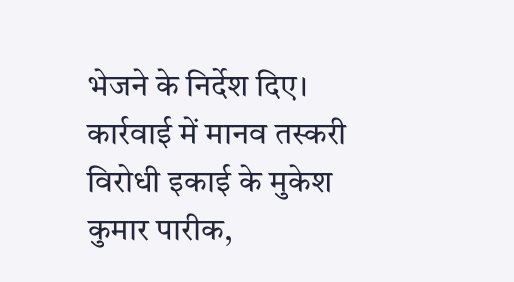भेजने के निर्देश दिए।
कार्रवाई में मानव तस्करी विरोधी इकाई के मुकेश कुमार पारीक,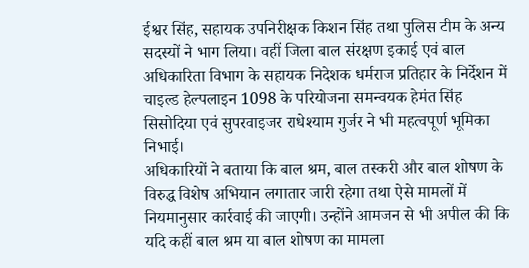ईश्वर सिंह, सहायक उपनिरीक्षक किशन सिंह तथा पुलिस टीम के अन्य सदस्यों ने भाग लिया। वहीं जिला बाल संरक्षण इकाई एवं बाल अधिकारिता विभाग के सहायक निदेशक धर्मराज प्रतिहार के निर्देशन में चाइल्ड हेल्पलाइन 1098 के परियोजना समन्वयक हेमंत सिंह सिसोदिया एवं सुपरवाइजर राधेश्याम गुर्जर ने भी महत्वपूर्ण भूमिका निभाई।
अधिकारियों ने बताया कि बाल श्रम, बाल तस्करी और बाल शोषण के विरुद्ध विशेष अभियान लगातार जारी रहेगा तथा ऐसे मामलों में नियमानुसार कार्रवाई की जाएगी। उन्होंने आमजन से भी अपील की कि यदि कहीं बाल श्रम या बाल शोषण का मामला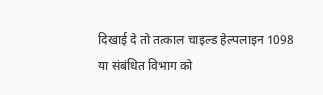दिखाई दे तो तत्काल चाइल्ड हेल्पलाइन 1098 या संबंधित विभाग को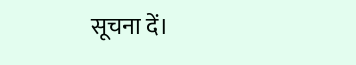सूचना दें।